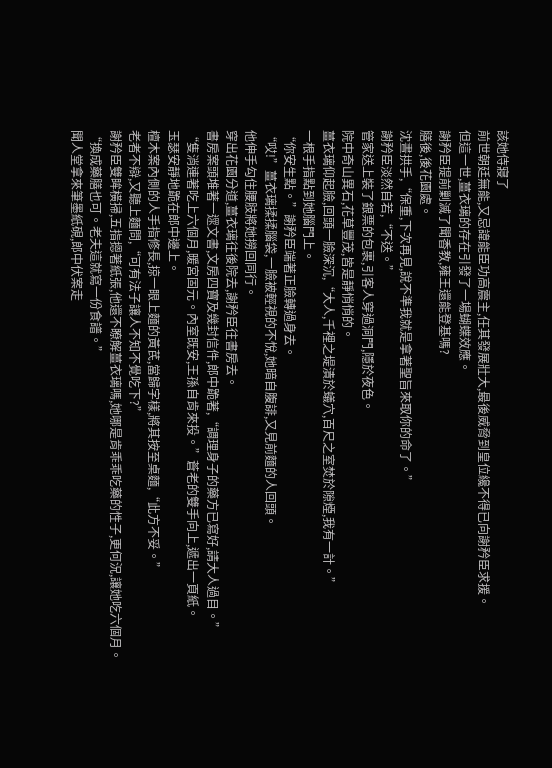該她侍寢了
前世朝廷無能,又忌諱能臣功高震主,任其發展壯大,最後威脅到皇位纔不得已向謝矜臣求援。
但這一世,薑衣璃的存在引發了一場蝴蝶效應。
謝矜臣提前剿滅了聞香教,雍王還能登基嗎?
膳後,後花園處。
沈晝拱手,“保重,下次再見,說不準我就是拿著聖旨來取你的命了。”
謝矜臣淡然自若,“不送。”
管家送上裝了銀票的包裹,引客人穿過洞門,隱於夜色。
院中奇山異石,花草豐茂,皆是靜悄悄的。
薑衣璃仰起臉,回頭一臉深沉,“大人,千裡之堤潰於蟻穴,百尺之室焚於隙煙,我有一計。”
一根手指點到她腦門上。
“你安生點。”謝矜臣端著正臉轉過身去。
“哎!”薑衣璃揉揉腦袋,一臉被輕視的不悅,她暗自腹誹,又見前麵的人回頭。
他伸手勾住腰肢將她撈回同行。
穿出花園分道,薑衣璃往後院去,謝矜臣往書房去。
書房案頭堆著一遝文書,文房四寶及幾封信件,郎中跪著,“調理身子的藥方已寫好,請大人過目。”
“隻消連著吃上六個月,暖宮固元。內室既安,王孫自肯來投。”蒼老的雙手向上,遞出一頁紙。
玉瑟安靜地跪在郎中邊上。
檀木案內側的人手指修長,掠一眼上麵的黃芪,當歸字樣,將其按至桌麵,“此方不妥。”
老者不辯,又聽上麵問,“可有法子讓人不知不覺吃下?”
謝矜臣雙眸橫掃,五指摁著紙張,他還不瞭解薑衣璃嗎,她哪是肯乖乖吃藥的性子,更何況,讓她吃六個月。
“換成藥膳也可。老夫這就寫一份食譜。”
聞人堂拿來筆墨紙硯,郎中伏案走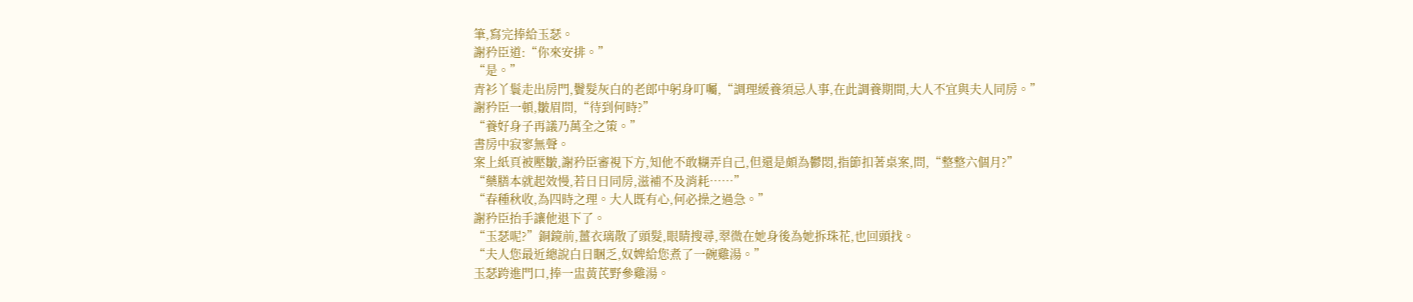筆,寫完捧給玉瑟。
謝矜臣道:“你來安排。”
“是。”
青衫丫鬟走出房門,鬢髮灰白的老郎中躬身叮囑,“調理緩養須忌人事,在此調養期間,大人不宜與夫人同房。”
謝矜臣一頓,皺眉問,“待到何時?”
“養好身子再議乃萬全之策。”
書房中寂寥無聲。
案上紙頁被壓皺,謝矜臣審視下方,知他不敢糊弄自己,但還是頗為鬱悶,指節扣著桌案,問,“整整六個月?”
“藥膳本就起效慢,若日日同房,滋補不及消耗……”
“春種秋收,為四時之理。大人既有心,何必操之過急。”
謝矜臣抬手讓他退下了。
“玉瑟呢?”銅鏡前,薑衣璃散了頭髮,眼睛搜尋,翠微在她身後為她拆珠花,也回頭找。
“夫人您最近總說白日睏乏,奴婢給您煮了一碗雞湯。”
玉瑟跨進門口,捧一盅黃芪野參雞湯。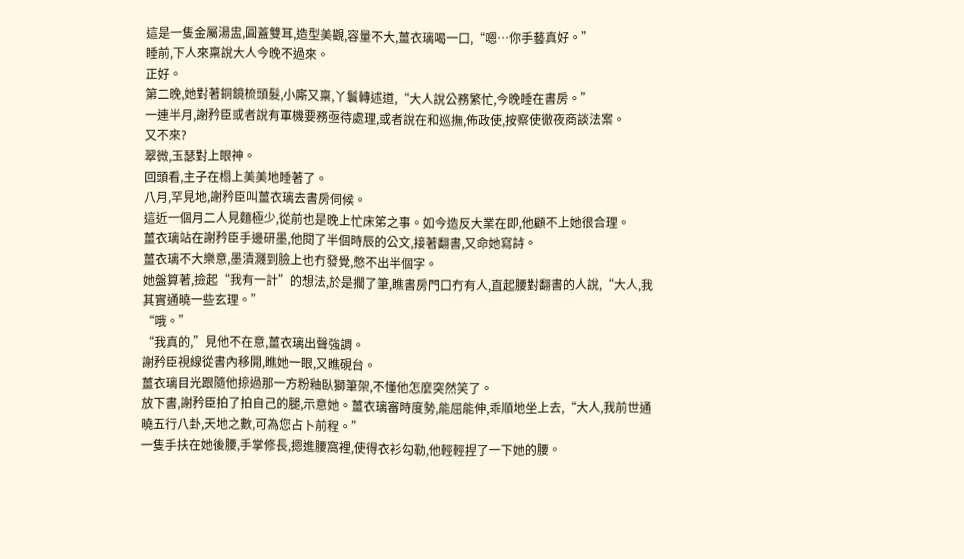這是一隻金屬湯盅,圓蓋雙耳,造型美觀,容量不大,薑衣璃喝一口,“嗯…你手藝真好。”
睡前,下人來稟說大人今晚不過來。
正好。
第二晚,她對著銅鏡梳頭髮,小廝又稟,丫鬟轉述道,“大人說公務繁忙,今晚睡在書房。”
一連半月,謝矜臣或者說有軍機要務亟待處理,或者說在和巡撫,佈政使,按察使徹夜商談法案。
又不來?
翠微,玉瑟對上眼神。
回頭看,主子在榻上美美地睡著了。
八月,罕見地,謝矜臣叫薑衣璃去書房伺候。
這近一個月二人見麵極少,從前也是晚上忙床笫之事。如今造反大業在即,他顧不上她很合理。
薑衣璃站在謝矜臣手邊研墨,他閱了半個時辰的公文,接著翻書,又命她寫詩。
薑衣璃不大樂意,墨漬濺到臉上也冇發覺,憋不出半個字。
她盤算著,撿起“我有一計”的想法,於是擱了筆,瞧書房門口冇有人,直起腰對翻書的人說,“大人,我其實通曉一些玄理。”
“哦。”
“我真的,”見他不在意,薑衣璃出聲強調。
謝矜臣視線從書內移開,瞧她一眼,又瞧硯台。
薑衣璃目光跟隨他掠過那一方粉釉臥獅筆架,不懂他怎麼突然笑了。
放下書,謝矜臣拍了拍自己的腿,示意她。薑衣璃審時度勢,能屈能伸,乖順地坐上去,“大人,我前世通曉五行八卦,天地之數,可為您占卜前程。”
一隻手扶在她後腰,手掌修長,摁進腰窩裡,使得衣衫勾勒,他輕輕捏了一下她的腰。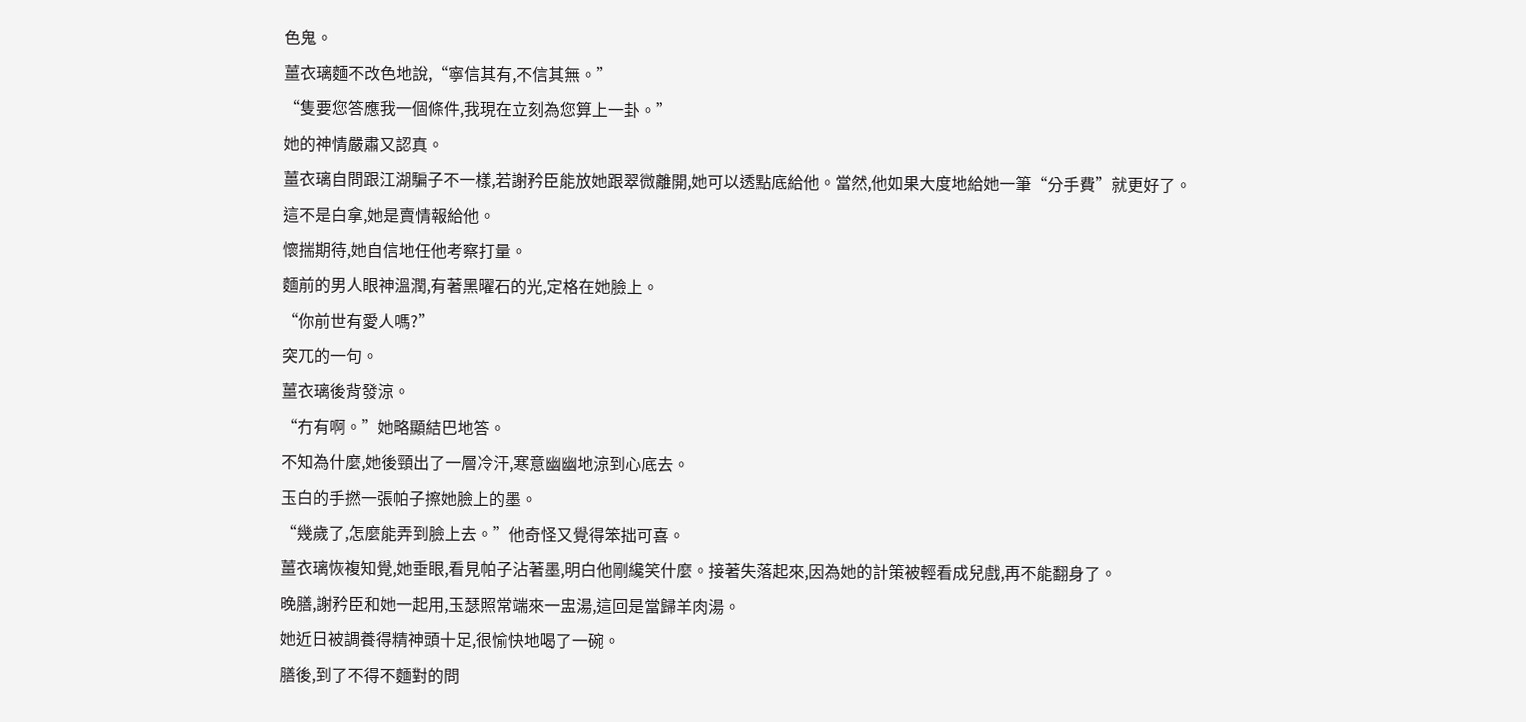色鬼。
薑衣璃麵不改色地說,“寧信其有,不信其無。”
“隻要您答應我一個條件,我現在立刻為您算上一卦。”
她的神情嚴肅又認真。
薑衣璃自問跟江湖騙子不一樣,若謝矜臣能放她跟翠微離開,她可以透點底給他。當然,他如果大度地給她一筆“分手費”就更好了。
這不是白拿,她是賣情報給他。
懷揣期待,她自信地任他考察打量。
麵前的男人眼神溫潤,有著黑曜石的光,定格在她臉上。
“你前世有愛人嗎?”
突兀的一句。
薑衣璃後背發涼。
“冇有啊。”她略顯結巴地答。
不知為什麼,她後頸出了一層冷汗,寒意幽幽地涼到心底去。
玉白的手撚一張帕子擦她臉上的墨。
“幾歲了,怎麼能弄到臉上去。”他奇怪又覺得笨拙可喜。
薑衣璃恢複知覺,她垂眼,看見帕子沾著墨,明白他剛纔笑什麼。接著失落起來,因為她的計策被輕看成兒戲,再不能翻身了。
晚膳,謝矜臣和她一起用,玉瑟照常端來一盅湯,這回是當歸羊肉湯。
她近日被調養得精神頭十足,很愉快地喝了一碗。
膳後,到了不得不麵對的問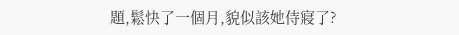題,鬆快了一個月,貌似該她侍寢了?